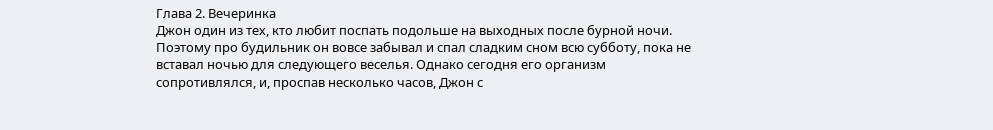Глава 2. Вечеринка
Джон один из тех, кто любит поспать подольше на выходных после бурной ночи. Поэтому про будильник он вовсе забывал и спал сладким сном всю субботу, пока не вставал ночью для следующего веселья. Однако сегодня его организм сопротивлялся, и, проспав несколько часов, Джон с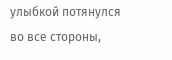улыбкой потянулся во все стороны,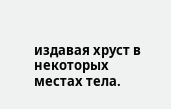издавая хруст в некоторых местах тела.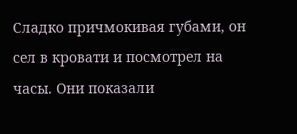Сладко причмокивая губами, он сел в кровати и посмотрел на часы. Они показали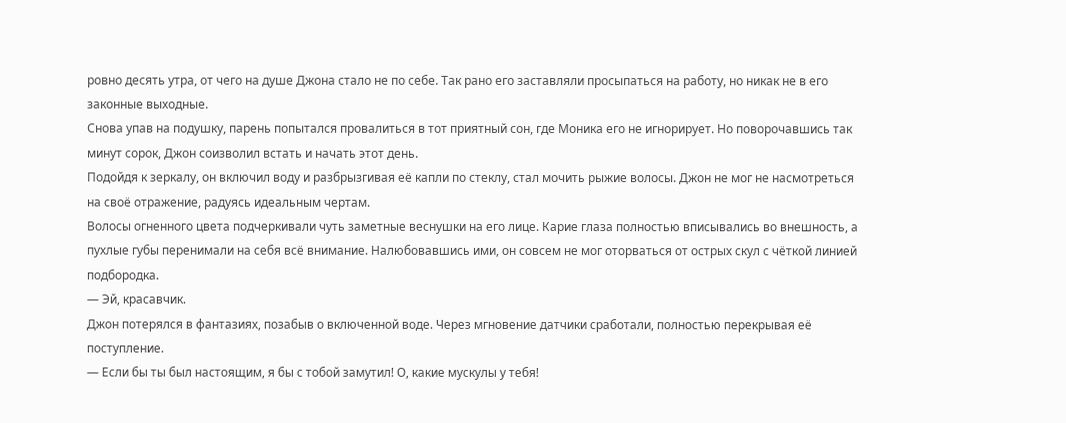ровно десять утра, от чего на душе Джона стало не по себе. Так рано его заставляли просыпаться на работу, но никак не в его законные выходные.
Снова упав на подушку, парень попытался провалиться в тот приятный сон, где Моника его не игнорирует. Но поворочавшись так минут сорок, Джон соизволил встать и начать этот день.
Подойдя к зеркалу, он включил воду и разбрызгивая её капли по стеклу, стал мочить рыжие волосы. Джон не мог не насмотреться на своё отражение, радуясь идеальным чертам.
Волосы огненного цвета подчеркивали чуть заметные веснушки на его лице. Карие глаза полностью вписывались во внешность, а пухлые губы перенимали на себя всё внимание. Налюбовавшись ими, он совсем не мог оторваться от острых скул с чёткой линией подбородка.
— Эй, красавчик.
Джон потерялся в фантазиях, позабыв о включенной воде. Через мгновение датчики сработали, полностью перекрывая её поступление.
— Если бы ты был настоящим, я бы с тобой замутил! О, какие мускулы у тебя!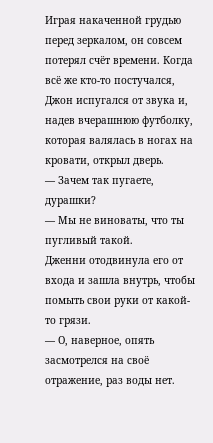Играя накаченной грудью перед зеркалом, он совсем потерял счёт времени. Когда всё же кто-то постучался, Джон испугался от звука и, надев вчерашнюю футболку, которая валялась в ногах на кровати, открыл дверь.
— Зачем так пугаете, дурашки?
— Мы не виноваты, что ты пугливый такой.
Дженни отодвинула его от входа и зашла внутрь, чтобы помыть свои руки от какой-то грязи.
— О, наверное, опять засмотрелся на своё отражение, раз воды нет.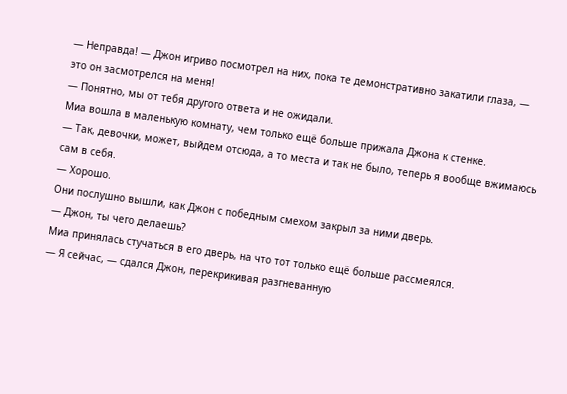— Неправда! — Джон игриво посмотрел на них, пока те демонстративно закатили глаза, — это он засмотрелся на меня!
— Понятно, мы от тебя другого ответа и не ожидали.
Миа вошла в маленькую комнату, чем только ещё больше прижала Джона к стенке.
— Так, девочки, может, выйдем отсюда, а то места и так не было, теперь я вообще вжимаюсь сам в себя.
— Хорошо.
Они послушно вышли, как Джон с победным смехом закрыл за ними дверь.
— Джон, ты чего делаешь?
Миа принялась стучаться в его дверь, на что тот только ещё больше рассмеялся.
— Я сейчас, — сдался Джон, перекрикивая разгневанную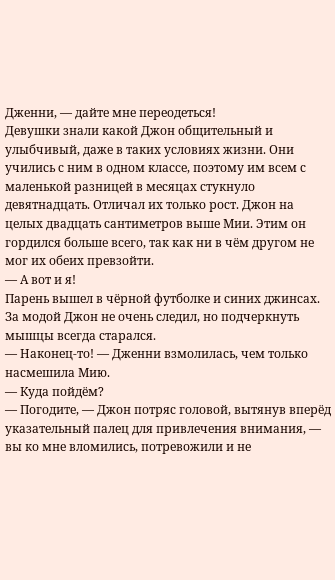Дженни, — дайте мне переодеться!
Девушки знали какой Джон общительный и улыбчивый, даже в таких условиях жизни. Они учились с ним в одном классе, поэтому им всем с маленькой разницей в месяцах стукнуло девятнадцать. Отличал их только рост. Джон на целых двадцать сантиметров выше Мии. Этим он гордился больше всего, так как ни в чём другом не мог их обеих превзойти.
— А вот и я!
Парень вышел в чёрной футболке и синих джинсах. За модой Джон не очень следил, но подчеркнуть мышцы всегда старался.
— Наконец-то! — Дженни взмолилась, чем только насмешила Мию.
— Куда пойдём?
— Погодите, — Джон потряс головой, вытянув вперёд указательный палец для привлечения внимания, — вы ко мне вломились, потревожили и не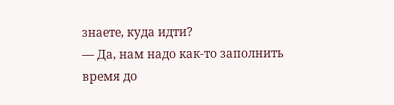знаете, куда идти?
— Да, нам надо как-то заполнить время до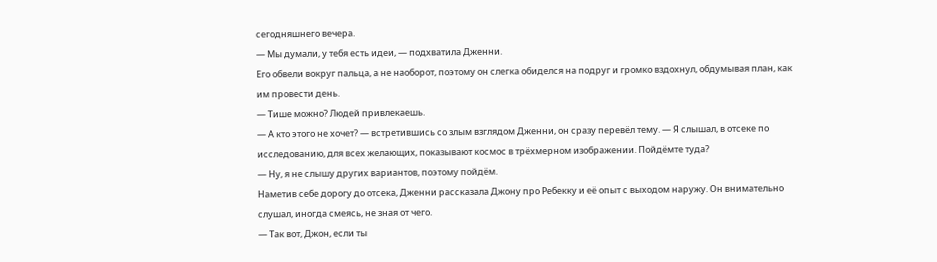сегодняшнего вечера.
— Мы думали, у тебя есть идеи, — подхватила Дженни.
Его обвели вокруг пальца, а не наоборот, поэтому он слегка обиделся на подруг и громко вздохнул, обдумывая план, как им провести день.
— Тише можно? Людей привлекаешь.
— А кто этого не хочет? — встретившись со злым взглядом Дженни, он сразу перевёл тему. — Я слышал, в отсеке по исследованию, для всех желающих, показывают космос в трёхмерном изображении. Пойдёмте туда?
— Ну, я не слышу других вариантов, поэтому пойдём.
Наметив себе дорогу до отсека, Дженни рассказала Джону про Ребекку и её опыт с выходом наружу. Он внимательно слушал, иногда смеясь, не зная от чего.
— Так вот, Джон, если ты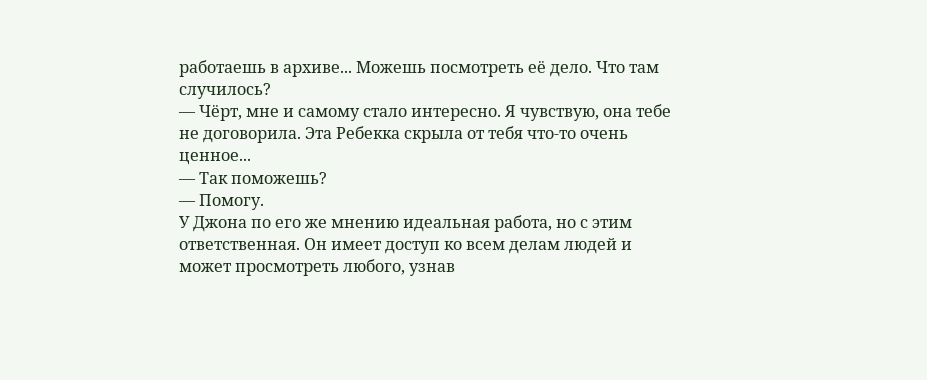работаешь в архиве... Можешь посмотреть её дело. Что там случилось?
— Чёрт, мне и самому стало интересно. Я чувствую, она тебе не договорила. Эта Ребекка скрыла от тебя что-то очень ценное...
— Так поможешь?
— Помогу.
У Джона по его же мнению идеальная работа, но с этим ответственная. Он имеет доступ ко всем делам людей и может просмотреть любого, узнав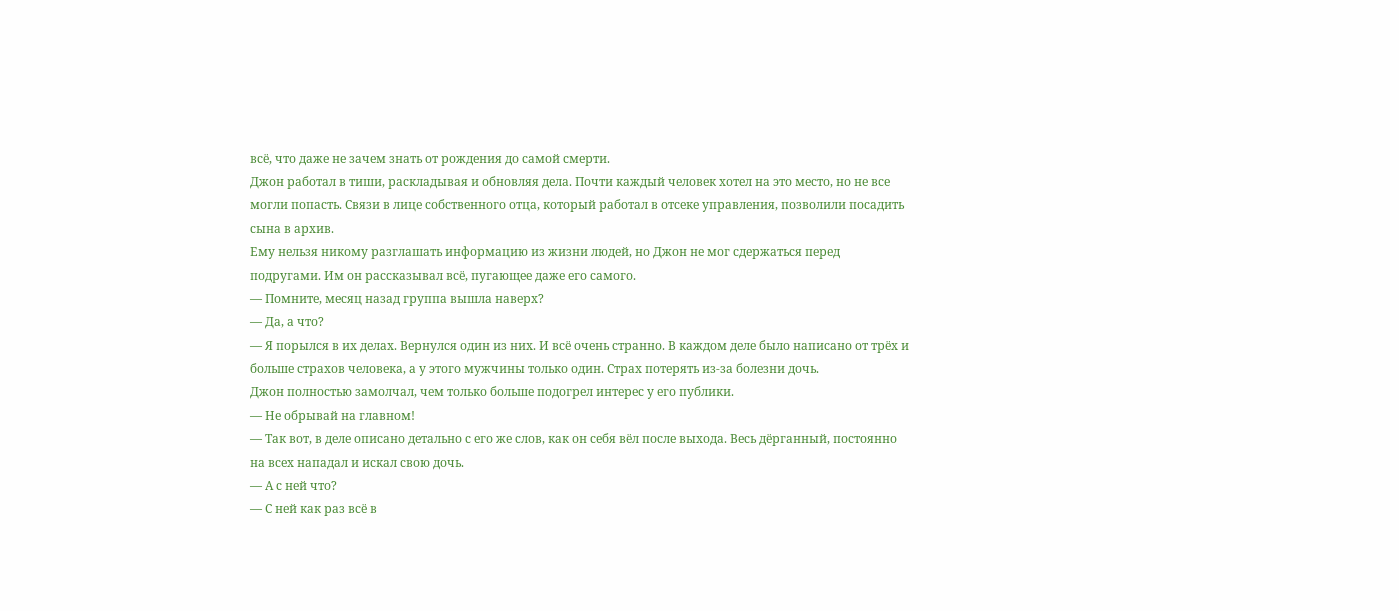всё, что даже не зачем знать от рождения до самой смерти.
Джон работал в тиши, раскладывая и обновляя дела. Почти каждый человек хотел на это место, но не все могли попасть. Связи в лице собственного отца, который работал в отсеке управления, позволили посадить сына в архив.
Ему нельзя никому разглашать информацию из жизни людей, но Джон не мог сдержаться перед подругами. Им он рассказывал всё, пугающее даже его самого.
— Помните, месяц назад группа вышла наверх?
— Да, а что?
— Я порылся в их делах. Вернулся один из них. И всё очень странно. В каждом деле было написано от трёх и больше страхов человека, а у этого мужчины только один. Страх потерять из-за болезни дочь.
Джон полностью замолчал, чем только больше подогрел интерес у его публики.
— Не обрывай на главном!
— Так вот, в деле описано детально с его же слов, как он себя вёл после выхода. Весь дёрганный, постоянно на всех нападал и искал свою дочь.
— А с ней что?
— С ней как раз всё в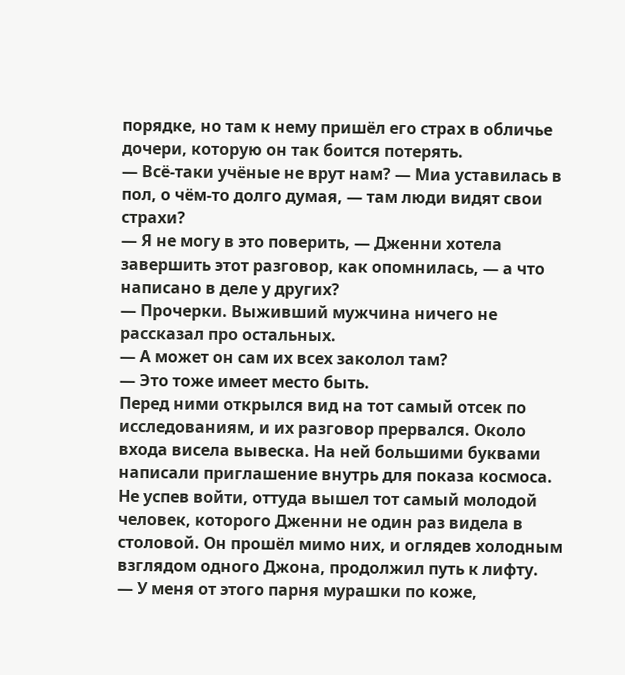порядке, но там к нему пришёл его страх в обличье дочери, которую он так боится потерять.
— Всё-таки учёные не врут нам? — Миа уставилась в пол, о чём-то долго думая, — там люди видят свои страхи?
— Я не могу в это поверить, — Дженни хотела завершить этот разговор, как опомнилась, — а что написано в деле у других?
— Прочерки. Выживший мужчина ничего не рассказал про остальных.
— А может он сам их всех заколол там?
— Это тоже имеет место быть.
Перед ними открылся вид на тот самый отсек по исследованиям, и их разговор прервался. Около входа висела вывеска. На ней большими буквами написали приглашение внутрь для показа космоса.
Не успев войти, оттуда вышел тот самый молодой человек, которого Дженни не один раз видела в столовой. Он прошёл мимо них, и оглядев холодным взглядом одного Джона, продолжил путь к лифту.
— У меня от этого парня мурашки по коже,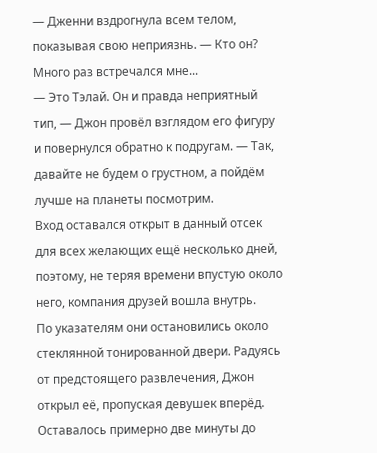— Дженни вздрогнула всем телом, показывая свою неприязнь. — Кто он? Много раз встречался мне...
— Это Тэлай. Он и правда неприятный тип, — Джон провёл взглядом его фигуру и повернулся обратно к подругам. — Так, давайте не будем о грустном, а пойдём лучше на планеты посмотрим.
Вход оставался открыт в данный отсек для всех желающих ещё несколько дней, поэтому, не теряя времени впустую около него, компания друзей вошла внутрь.
По указателям они остановились около стеклянной тонированной двери. Радуясь от предстоящего развлечения, Джон открыл её, пропуская девушек вперёд.
Оставалось примерно две минуты до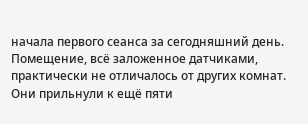начала первого сеанса за сегодняшний день. Помещение, всё заложенное датчиками, практически не отличалось от других комнат.
Они прильнули к ещё пяти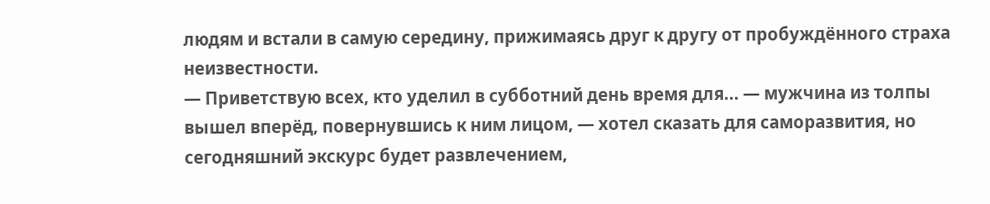людям и встали в самую середину, прижимаясь друг к другу от пробуждённого страха неизвестности.
— Приветствую всех, кто уделил в субботний день время для... — мужчина из толпы вышел вперёд, повернувшись к ним лицом, — хотел сказать для саморазвития, но сегодняшний экскурс будет развлечением,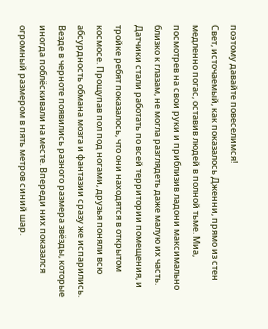поэтому давайте повеселимся!
Свет, источаемый, как показалось Дженни, прямо из стен медленно погас, оставив людей в полной тьме. Миа, посмотрев на свои руки и приблизив ладони максимально близко к глазам, не могла разглядеть даже малую их часть.
Датчики стали работать по всей территории помещения, и тройке ребят показалось, что они находятся в открытом космосе. Прощупав пол под ногами, друзья поняли всю абсурдность обмана мозга и фантазии сразу же испарились.
Везде в черноте появились разного размера звёзды, которые иногда поблёскивали на месте. Впереди них показался огромный размером в пять метров синий шар.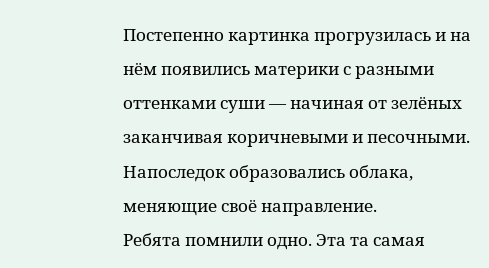Постепенно картинка прогрузилась и на нём появились материки с разными оттенками суши — начиная от зелёных заканчивая коричневыми и песочными. Напоследок образовались облака, меняющие своё направление.
Ребята помнили одно. Эта та самая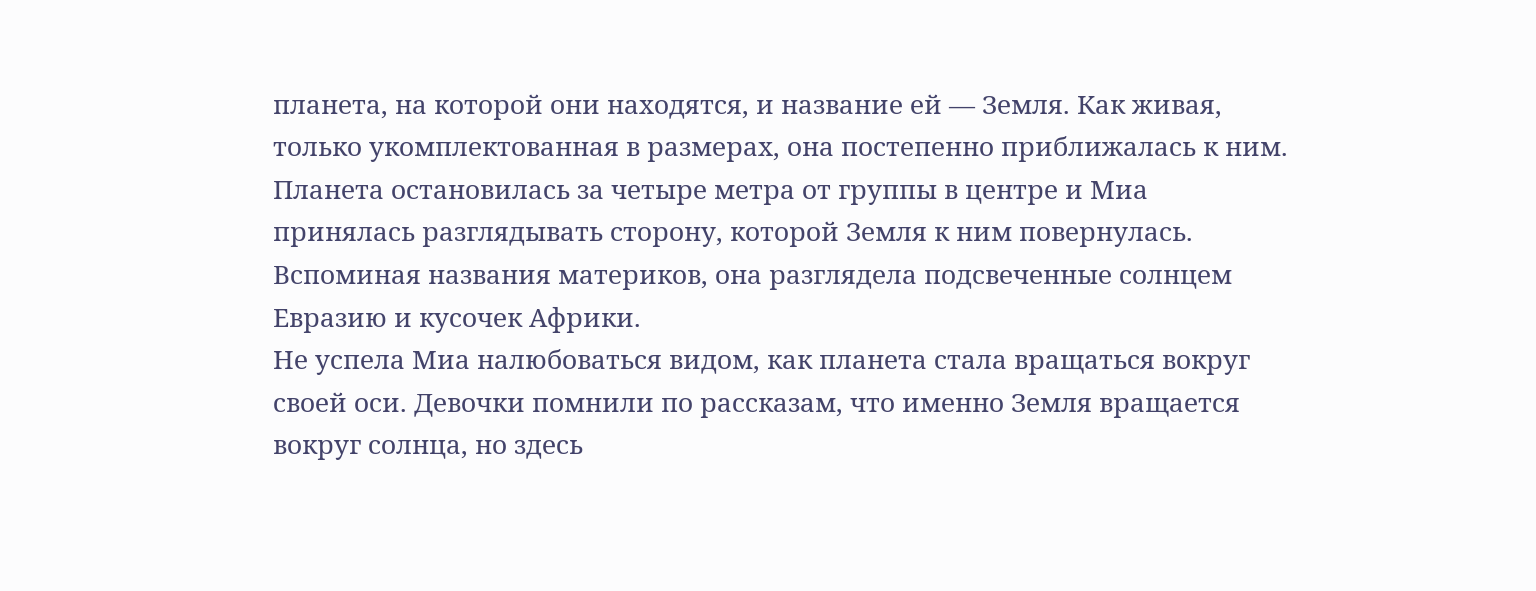планета, на которой они находятся, и название ей — Земля. Как живая, только укомплектованная в размерах, она постепенно приближалась к ним.
Планета остановилась за четыре метра от группы в центре и Миа принялась разглядывать сторону, которой Земля к ним повернулась. Вспоминая названия материков, она разглядела подсвеченные солнцем Евразию и кусочек Африки.
Не успела Миа налюбоваться видом, как планета стала вращаться вокруг своей оси. Девочки помнили по рассказам, что именно Земля вращается вокруг солнца, но здесь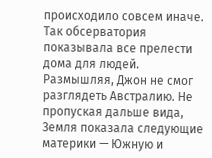происходило совсем иначе. Так обсерватория показывала все прелести дома для людей.
Размышляя, Джон не смог разглядеть Австралию. Не пропуская дальше вида, Земля показала следующие материки — Южную и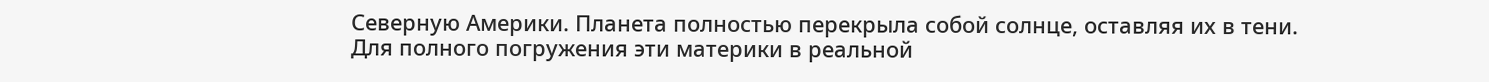Северную Америки. Планета полностью перекрыла собой солнце, оставляя их в тени.
Для полного погружения эти материки в реальной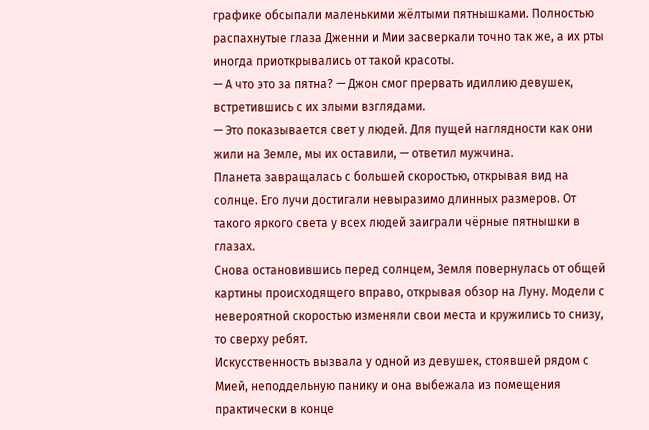графике обсыпали маленькими жёлтыми пятнышками. Полностью распахнутые глаза Дженни и Мии засверкали точно так же, а их рты иногда приоткрывались от такой красоты.
— А что это за пятна? — Джон смог прервать идиллию девушек, встретившись с их злыми взглядами.
— Это показывается свет у людей. Для пущей наглядности как они жили на Земле, мы их оставили, — ответил мужчина.
Планета завращалась с большей скоростью, открывая вид на солнце. Его лучи достигали невыразимо длинных размеров. От такого яркого света у всех людей заиграли чёрные пятнышки в глазах.
Снова остановившись перед солнцем, Земля повернулась от общей картины происходящего вправо, открывая обзор на Луну. Модели с невероятной скоростью изменяли свои места и кружились то снизу, то сверху ребят.
Искусственность вызвала у одной из девушек, стоявшей рядом с Мией, неподдельную панику и она выбежала из помещения практически в конце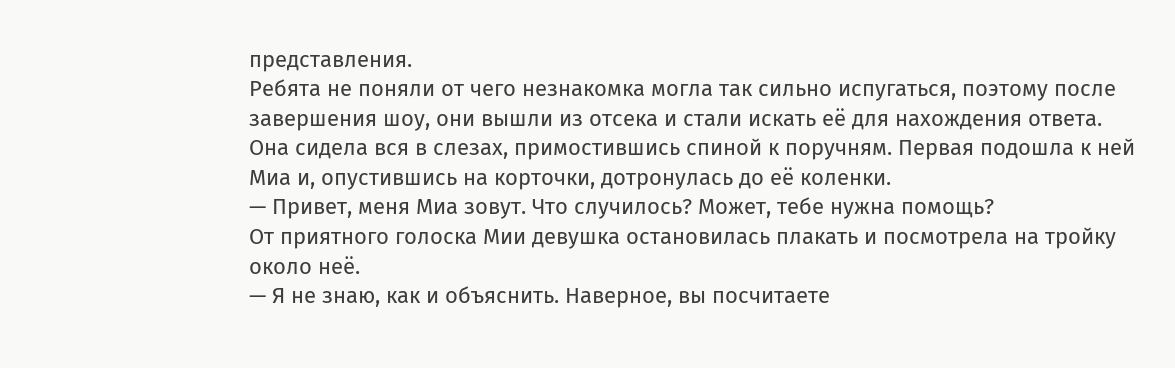представления.
Ребята не поняли от чего незнакомка могла так сильно испугаться, поэтому после завершения шоу, они вышли из отсека и стали искать её для нахождения ответа.
Она сидела вся в слезах, примостившись спиной к поручням. Первая подошла к ней Миа и, опустившись на корточки, дотронулась до её коленки.
— Привет, меня Миа зовут. Что случилось? Может, тебе нужна помощь?
От приятного голоска Мии девушка остановилась плакать и посмотрела на тройку около неё.
— Я не знаю, как и объяснить. Наверное, вы посчитаете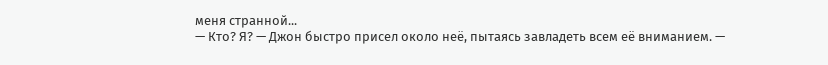меня странной...
— Кто? Я? — Джон быстро присел около неё, пытаясь завладеть всем её вниманием. —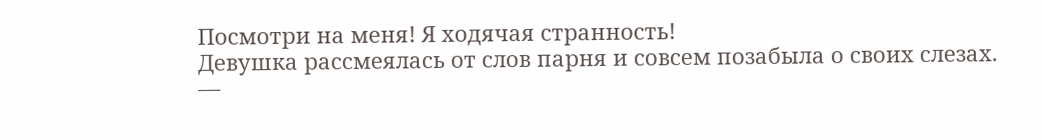Посмотри на меня! Я ходячая странность!
Девушка рассмеялась от слов парня и совсем позабыла о своих слезах.
—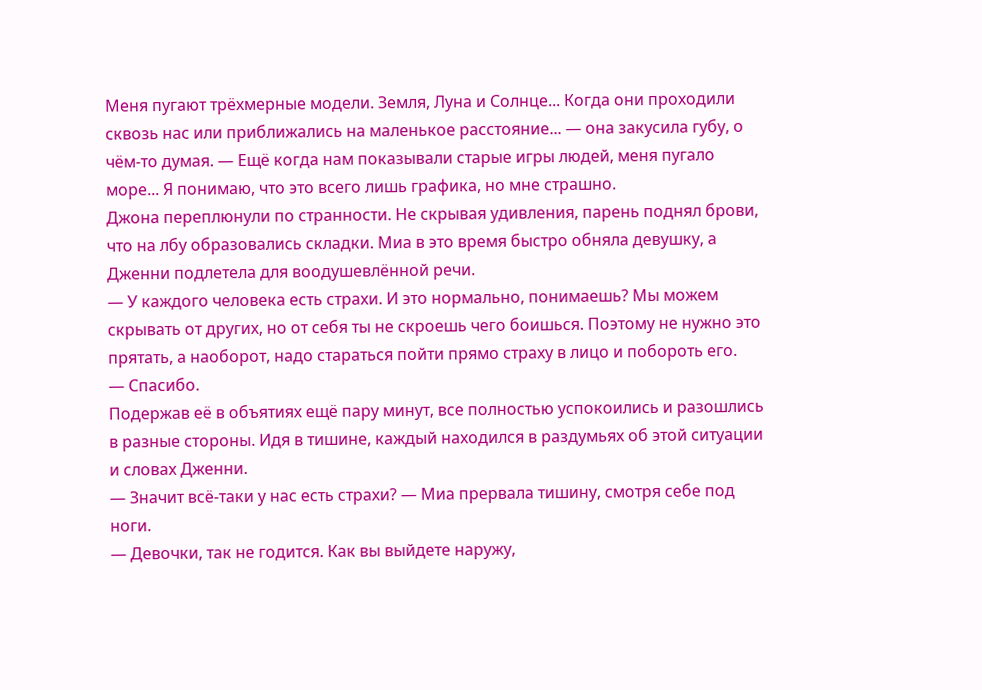Меня пугают трёхмерные модели. Земля, Луна и Солнце... Когда они проходили сквозь нас или приближались на маленькое расстояние... — она закусила губу, о чём-то думая. — Ещё когда нам показывали старые игры людей, меня пугало море... Я понимаю, что это всего лишь графика, но мне страшно.
Джона переплюнули по странности. Не скрывая удивления, парень поднял брови, что на лбу образовались складки. Миа в это время быстро обняла девушку, а Дженни подлетела для воодушевлённой речи.
— У каждого человека есть страхи. И это нормально, понимаешь? Мы можем скрывать от других, но от себя ты не скроешь чего боишься. Поэтому не нужно это прятать, а наоборот, надо стараться пойти прямо страху в лицо и побороть его.
— Спасибо.
Подержав её в объятиях ещё пару минут, все полностью успокоились и разошлись в разные стороны. Идя в тишине, каждый находился в раздумьях об этой ситуации и словах Дженни.
— Значит всё-таки у нас есть страхи? — Миа прервала тишину, смотря себе под ноги.
— Девочки, так не годится. Как вы выйдете наружу,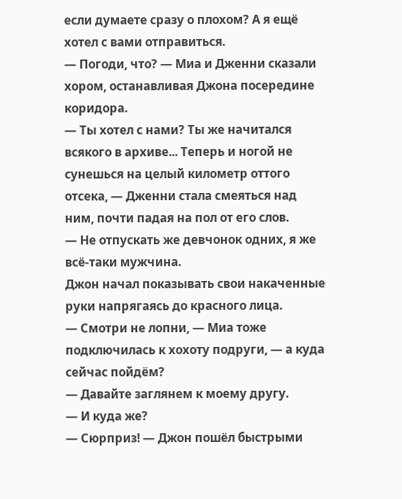если думаете сразу о плохом? А я ещё хотел с вами отправиться.
— Погоди, что? — Миа и Дженни сказали хором, останавливая Джона посередине коридора.
— Ты хотел с нами? Ты же начитался всякого в архиве... Теперь и ногой не сунешься на целый километр оттого отсека, — Дженни стала смеяться над ним, почти падая на пол от его слов.
— Не отпускать же девчонок одних, я же всё-таки мужчина.
Джон начал показывать свои накаченные руки напрягаясь до красного лица.
— Смотри не лопни, — Миа тоже подключилась к хохоту подруги, — а куда сейчас пойдём?
— Давайте заглянем к моему другу.
— И куда же?
— Сюрприз! — Джон пошёл быстрыми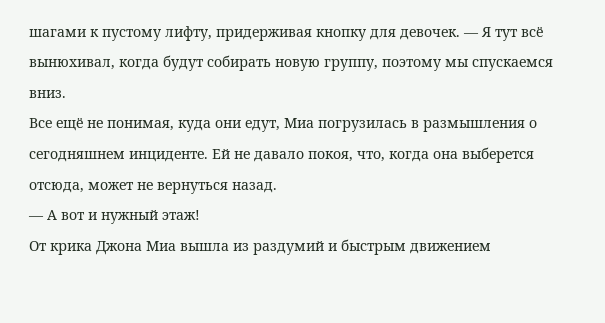шагами к пустому лифту, придерживая кнопку для девочек. — Я тут всё вынюхивал, когда будут собирать новую группу, поэтому мы спускаемся вниз.
Все ещё не понимая, куда они едут, Миа погрузилась в размышления о сегодняшнем инциденте. Ей не давало покоя, что, когда она выберется отсюда, может не вернуться назад.
— А вот и нужный этаж!
От крика Джона Миа вышла из раздумий и быстрым движением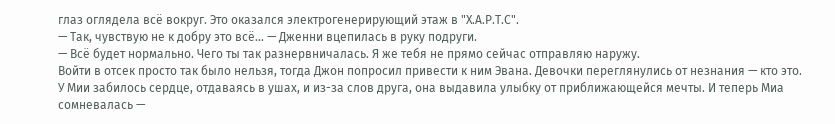глаз оглядела всё вокруг. Это оказался электрогенерирующий этаж в "Х.А.Р.Т.С".
— Так, чувствую не к добру это всё... — Дженни вцепилась в руку подруги.
— Всё будет нормально. Чего ты так разнервничалась. Я же тебя не прямо сейчас отправляю наружу.
Войти в отсек просто так было нельзя, тогда Джон попросил привести к ним Эвана. Девочки переглянулись от незнания — кто это.
У Мии забилось сердце, отдаваясь в ушах, и из-за слов друга, она выдавила улыбку от приближающейся мечты. И теперь Миа сомневалась —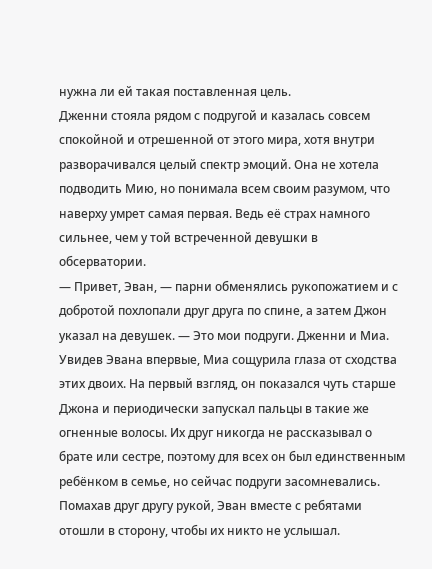нужна ли ей такая поставленная цель.
Дженни стояла рядом с подругой и казалась совсем спокойной и отрешенной от этого мира, хотя внутри разворачивался целый спектр эмоций. Она не хотела подводить Мию, но понимала всем своим разумом, что наверху умрет самая первая. Ведь её страх намного сильнее, чем у той встреченной девушки в обсерватории.
— Привет, Эван, — парни обменялись рукопожатием и с добротой похлопали друг друга по спине, а затем Джон указал на девушек. — Это мои подруги. Дженни и Миа.
Увидев Эвана впервые, Миа сощурила глаза от сходства этих двоих. На первый взгляд, он показался чуть старше Джона и периодически запускал пальцы в такие же огненные волосы. Их друг никогда не рассказывал о брате или сестре, поэтому для всех он был единственным ребёнком в семье, но сейчас подруги засомневались.
Помахав друг другу рукой, Эван вместе с ребятами отошли в сторону, чтобы их никто не услышал.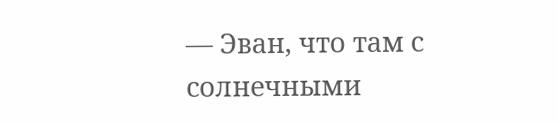— Эван, что там с солнечными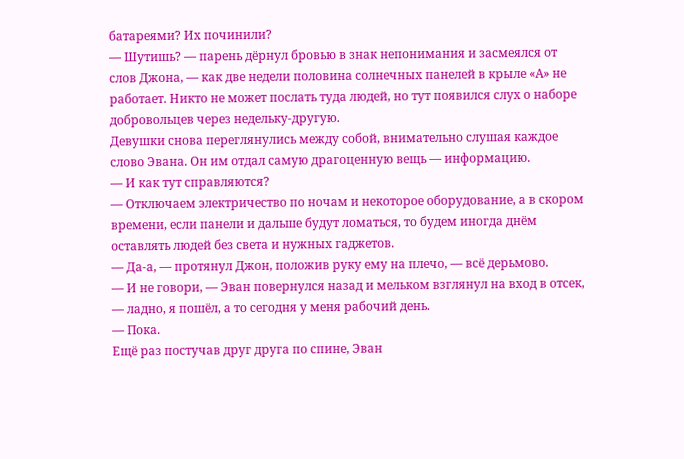батареями? Их починили?
— Шутишь? — парень дёрнул бровью в знак непонимания и засмеялся от слов Джона, — как две недели половина солнечных панелей в крыле «А» не работает. Никто не может послать туда людей, но тут появился слух о наборе добровольцев через недельку-другую.
Девушки снова переглянулись между собой, внимательно слушая каждое слово Эвана. Он им отдал самую драгоценную вещь — информацию.
— И как тут справляются?
— Отключаем электричество по ночам и некоторое оборудование, а в скором времени, если панели и дальше будут ломаться, то будем иногда днём оставлять людей без света и нужных гаджетов.
— Да-а, — протянул Джон, положив руку ему на плечо, — всё дерьмово.
— И не говори, — Эван повернулся назад и мельком взглянул на вход в отсек, — ладно, я пошёл, а то сегодня у меня рабочий день.
— Пока.
Ещё раз постучав друг друга по спине, Эван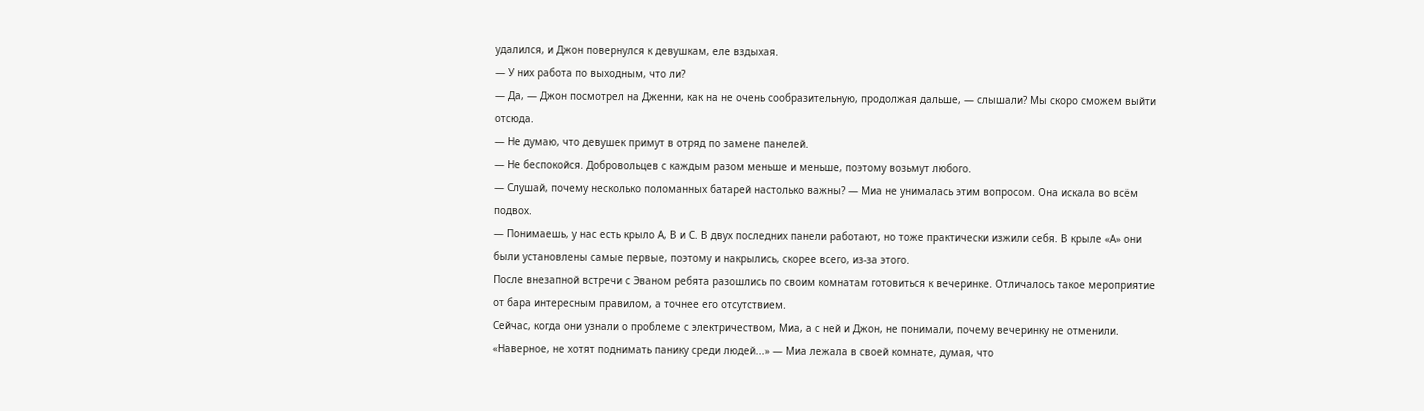удалился, и Джон повернулся к девушкам, еле вздыхая.
— У них работа по выходным, что ли?
— Да, — Джон посмотрел на Дженни, как на не очень сообразительную, продолжая дальше, — слышали? Мы скоро сможем выйти отсюда.
— Не думаю, что девушек примут в отряд по замене панелей.
— Не беспокойся. Добровольцев с каждым разом меньше и меньше, поэтому возьмут любого.
— Слушай, почему несколько поломанных батарей настолько важны? — Миа не унималась этим вопросом. Она искала во всём подвох.
— Понимаешь, у нас есть крыло А, В и С. В двух последних панели работают, но тоже практически изжили себя. В крыле «А» они были установлены самые первые, поэтому и накрылись, скорее всего, из-за этого.
После внезапной встречи с Эваном ребята разошлись по своим комнатам готовиться к вечеринке. Отличалось такое мероприятие от бара интересным правилом, а точнее его отсутствием.
Сейчас, когда они узнали о проблеме с электричеством, Миа, а с ней и Джон, не понимали, почему вечеринку не отменили.
«Наверное, не хотят поднимать панику среди людей...» — Миа лежала в своей комнате, думая, что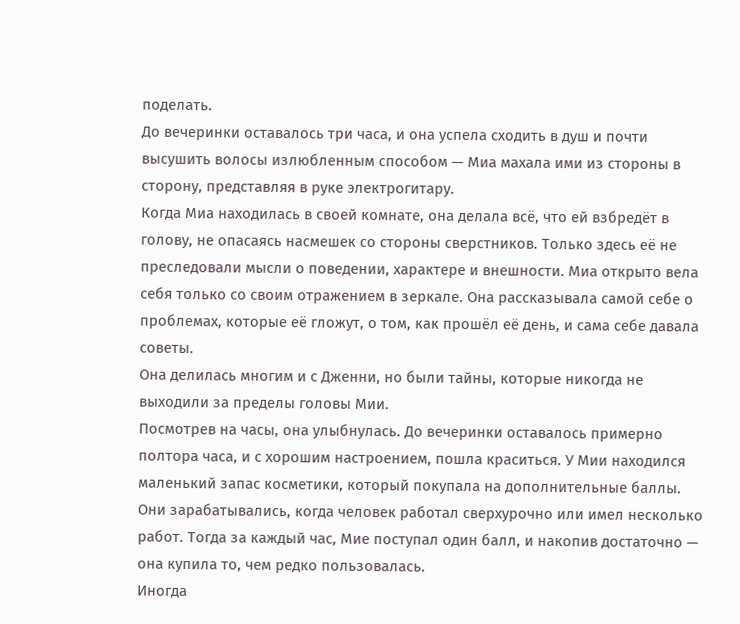поделать.
До вечеринки оставалось три часа, и она успела сходить в душ и почти высушить волосы излюбленным способом — Миа махала ими из стороны в сторону, представляя в руке электрогитару.
Когда Миа находилась в своей комнате, она делала всё, что ей взбредёт в голову, не опасаясь насмешек со стороны сверстников. Только здесь её не преследовали мысли о поведении, характере и внешности. Миа открыто вела себя только со своим отражением в зеркале. Она рассказывала самой себе о проблемах, которые её гложут, о том, как прошёл её день, и сама себе давала советы.
Она делилась многим и с Дженни, но были тайны, которые никогда не выходили за пределы головы Мии.
Посмотрев на часы, она улыбнулась. До вечеринки оставалось примерно полтора часа, и с хорошим настроением, пошла краситься. У Мии находился маленький запас косметики, который покупала на дополнительные баллы.
Они зарабатывались, когда человек работал сверхурочно или имел несколько работ. Тогда за каждый час, Мие поступал один балл, и накопив достаточно — она купила то, чем редко пользовалась.
Иногда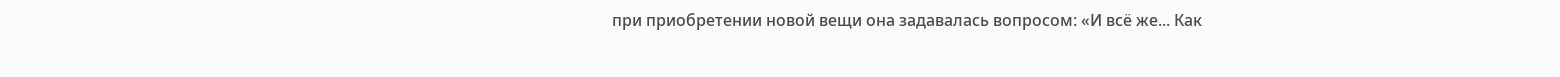при приобретении новой вещи она задавалась вопросом: «И всё же... Как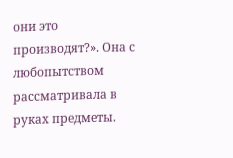они это производят?». Она с любопытством рассматривала в руках предметы.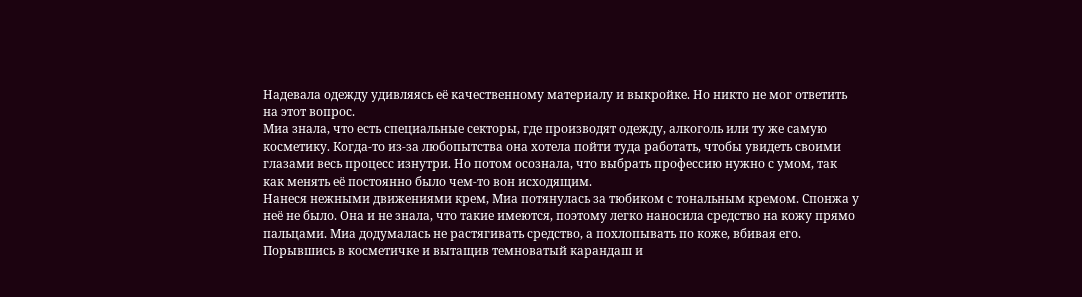Надевала одежду удивляясь её качественному материалу и выкройке. Но никто не мог ответить на этот вопрос.
Миа знала, что есть специальные секторы, где производят одежду, алкоголь или ту же самую косметику. Когда-то из-за любопытства она хотела пойти туда работать, чтобы увидеть своими глазами весь процесс изнутри. Но потом осознала, что выбрать профессию нужно с умом, так как менять её постоянно было чем-то вон исходящим.
Нанеся нежными движениями крем, Миа потянулась за тюбиком с тональным кремом. Спонжа у неё не было. Она и не знала, что такие имеются, поэтому легко наносила средство на кожу прямо пальцами. Миа додумалась не растягивать средство, а похлопывать по коже, вбивая его.
Порывшись в косметичке и вытащив темноватый карандаш и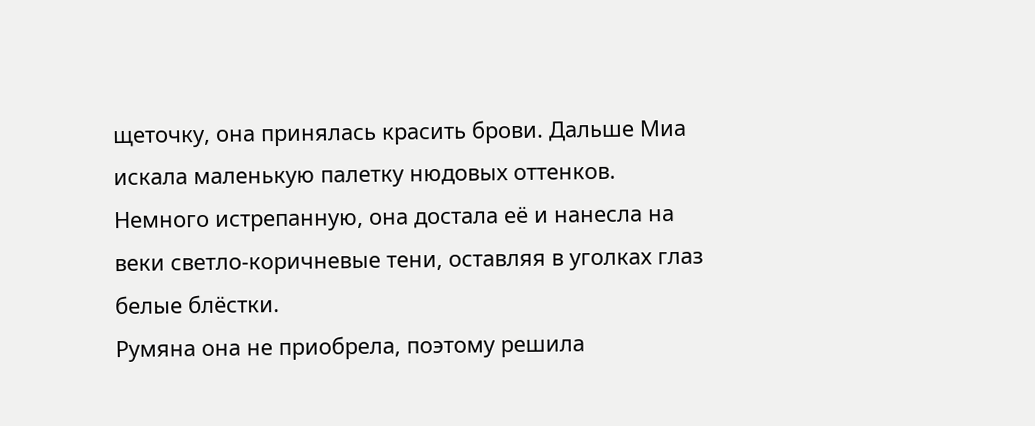щеточку, она принялась красить брови. Дальше Миа искала маленькую палетку нюдовых оттенков. Немного истрепанную, она достала её и нанесла на веки светло-коричневые тени, оставляя в уголках глаз белые блёстки.
Румяна она не приобрела, поэтому решила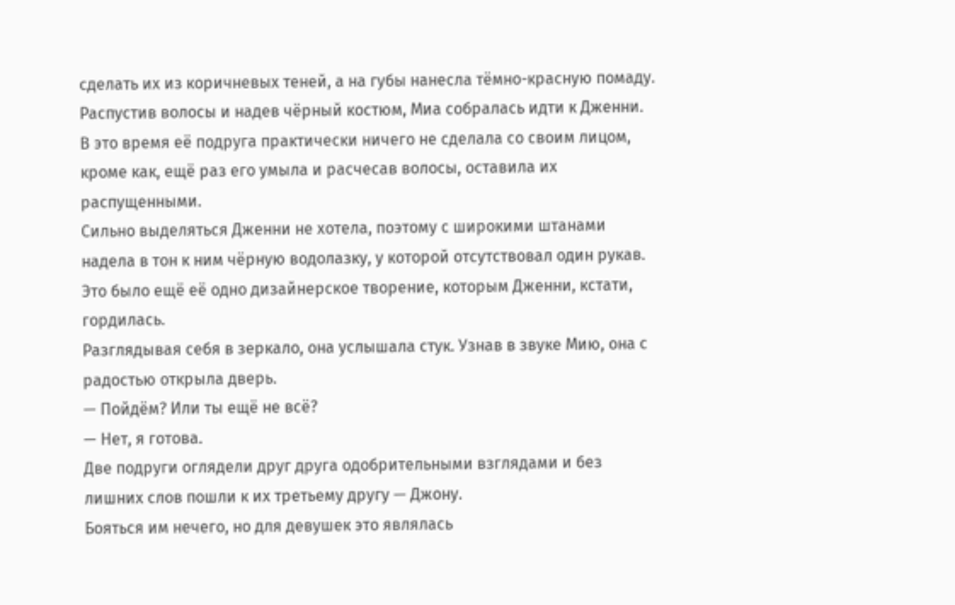сделать их из коричневых теней, а на губы нанесла тёмно-красную помаду.
Распустив волосы и надев чёрный костюм, Миа собралась идти к Дженни. В это время её подруга практически ничего не сделала со своим лицом, кроме как, ещё раз его умыла и расчесав волосы, оставила их распущенными.
Сильно выделяться Дженни не хотела, поэтому с широкими штанами надела в тон к ним чёрную водолазку, у которой отсутствовал один рукав. Это было ещё её одно дизайнерское творение, которым Дженни, кстати, гордилась.
Разглядывая себя в зеркало, она услышала стук. Узнав в звуке Мию, она с радостью открыла дверь.
— Пойдём? Или ты ещё не всё?
— Нет, я готова.
Две подруги оглядели друг друга одобрительными взглядами и без лишних слов пошли к их третьему другу — Джону.
Бояться им нечего, но для девушек это являлась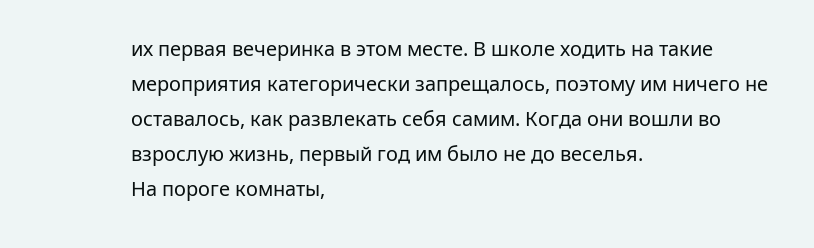их первая вечеринка в этом месте. В школе ходить на такие мероприятия категорически запрещалось, поэтому им ничего не оставалось, как развлекать себя самим. Когда они вошли во взрослую жизнь, первый год им было не до веселья.
На пороге комнаты,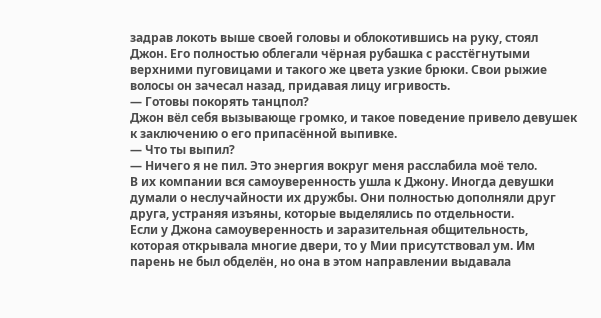задрав локоть выше своей головы и облокотившись на руку, стоял Джон. Его полностью облегали чёрная рубашка с расстёгнутыми верхними пуговицами и такого же цвета узкие брюки. Свои рыжие волосы он зачесал назад, придавая лицу игривость.
— Готовы покорять танцпол?
Джон вёл себя вызывающе громко, и такое поведение привело девушек к заключению о его припасённой выпивке.
— Что ты выпил?
— Ничего я не пил. Это энергия вокруг меня расслабила моё тело.
В их компании вся самоуверенность ушла к Джону. Иногда девушки думали о неслучайности их дружбы. Они полностью дополняли друг друга, устраняя изъяны, которые выделялись по отдельности.
Если у Джона самоуверенность и заразительная общительность, которая открывала многие двери, то у Мии присутствовал ум. Им парень не был обделён, но она в этом направлении выдавала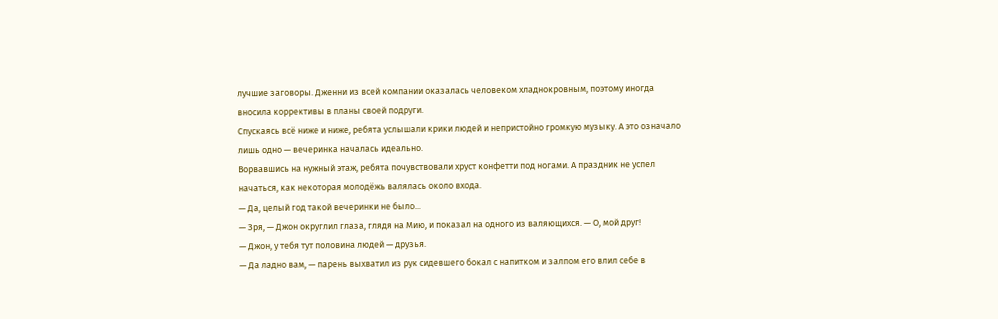лучшие заговоры. Дженни из всей компании оказалась человеком хладнокровным, поэтому иногда вносила коррективы в планы своей подруги.
Спускаясь всё ниже и ниже, ребята услышали крики людей и непристойно громкую музыку. А это означало лишь одно — вечеринка началась идеально.
Ворвавшись на нужный этаж, ребята почувствовали хруст конфетти под ногами. А праздник не успел начаться, как некоторая молодёжь валялась около входа.
— Да, целый год такой вечеринки не было...
— Зря, — Джон округлил глаза, глядя на Мию, и показал на одного из валяющихся. — О, мой друг!
— Джон, у тебя тут половина людей — друзья.
— Да ладно вам, — парень выхватил из рук сидевшего бокал с напитком и залпом его влил себе в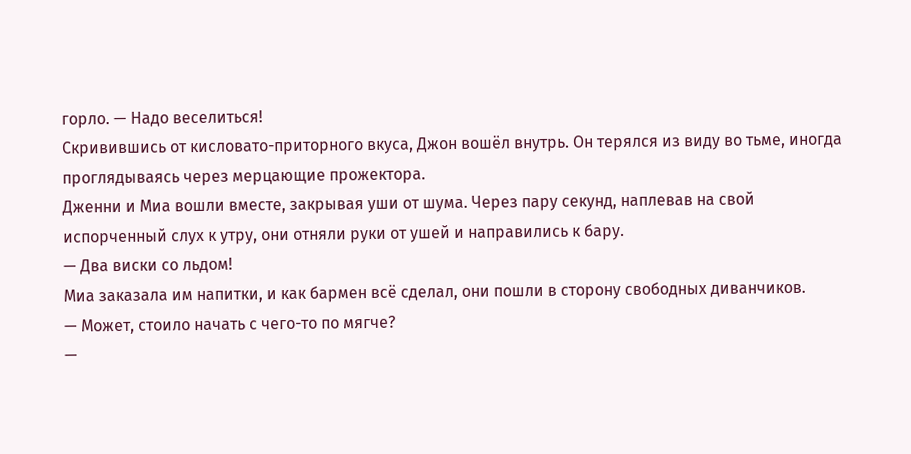горло. — Надо веселиться!
Скривившись от кисловато-приторного вкуса, Джон вошёл внутрь. Он терялся из виду во тьме, иногда проглядываясь через мерцающие прожектора.
Дженни и Миа вошли вместе, закрывая уши от шума. Через пару секунд, наплевав на свой испорченный слух к утру, они отняли руки от ушей и направились к бару.
— Два виски со льдом!
Миа заказала им напитки, и как бармен всё сделал, они пошли в сторону свободных диванчиков.
— Может, стоило начать с чего-то по мягче?
—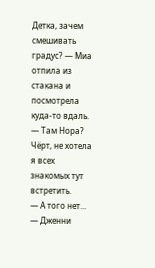Детка, зачем смешивать градус? — Миа отпила из стакана и посмотрела куда-то вдаль. — Там Нора? Чёрт, не хотела я всех знакомых тут встретить.
— А того нет... — Дженни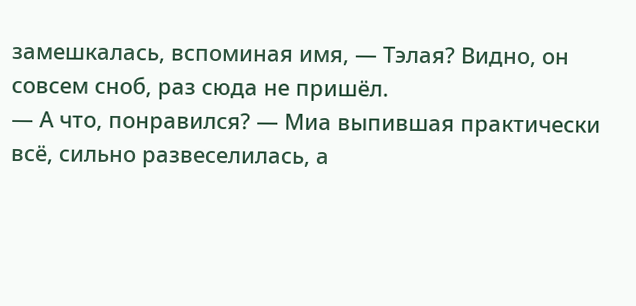замешкалась, вспоминая имя, — Тэлая? Видно, он совсем сноб, раз сюда не пришёл.
— А что, понравился? — Миа выпившая практически всё, сильно развеселилась, а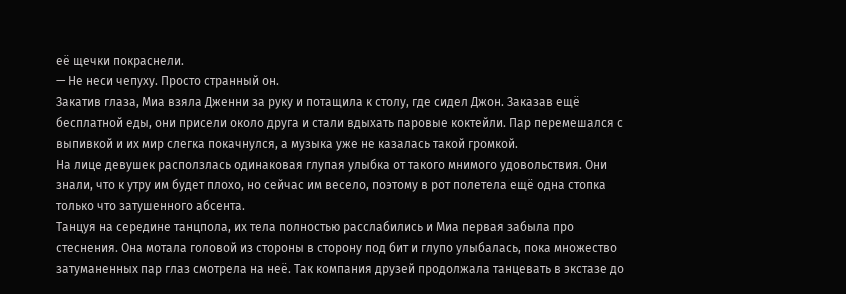её щечки покраснели.
— Не неси чепуху. Просто странный он.
Закатив глаза, Миа взяла Дженни за руку и потащила к столу, где сидел Джон. Заказав ещё бесплатной еды, они присели около друга и стали вдыхать паровые коктейли. Пар перемешался с выпивкой и их мир слегка покачнулся, а музыка уже не казалась такой громкой.
На лице девушек расползлась одинаковая глупая улыбка от такого мнимого удовольствия. Они знали, что к утру им будет плохо, но сейчас им весело, поэтому в рот полетела ещё одна стопка только что затушенного абсента.
Танцуя на середине танцпола, их тела полностью расслабились и Миа первая забыла про стеснения. Она мотала головой из стороны в сторону под бит и глупо улыбалась, пока множество затуманенных пар глаз смотрела на неё. Так компания друзей продолжала танцевать в экстазе до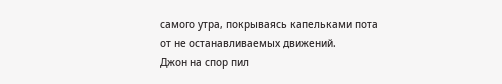самого утра, покрываясь капельками пота от не останавливаемых движений.
Джон на спор пил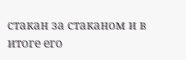стакан за стаканом и в итоге его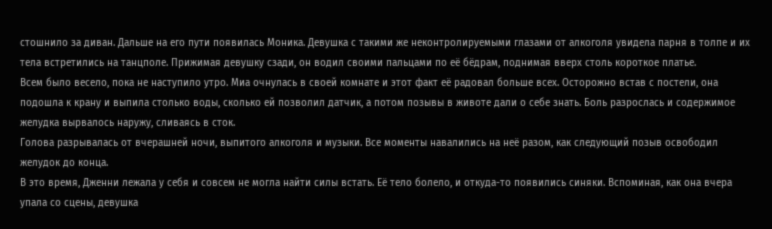стошнило за диван. Дальше на его пути появилась Моника. Девушка с такими же неконтролируемыми глазами от алкоголя увидела парня в толпе и их тела встретились на танцполе. Прижимая девушку сзади, он водил своими пальцами по её бёдрам, поднимая вверх столь короткое платье.
Всем было весело, пока не наступило утро. Миа очнулась в своей комнате и этот факт её радовал больше всех. Осторожно встав с постели, она подошла к крану и выпила столько воды, сколько ей позволил датчик, а потом позывы в животе дали о себе знать. Боль разрослась и содержимое желудка вырвалось наружу, сливаясь в сток.
Голова разрывалась от вчерашней ночи, выпитого алкоголя и музыки. Все моменты навалились на неё разом, как следующий позыв освободил желудок до конца.
В это время, Дженни лежала у себя и совсем не могла найти силы встать. Её тело болело, и откуда-то появились синяки. Вспоминая, как она вчера упала со сцены, девушка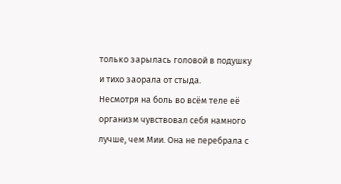только зарылась головой в подушку и тихо заорала от стыда.
Несмотря на боль во всём теле её организм чувствовал себя намного лучше, чем Мии. Она не перебрала с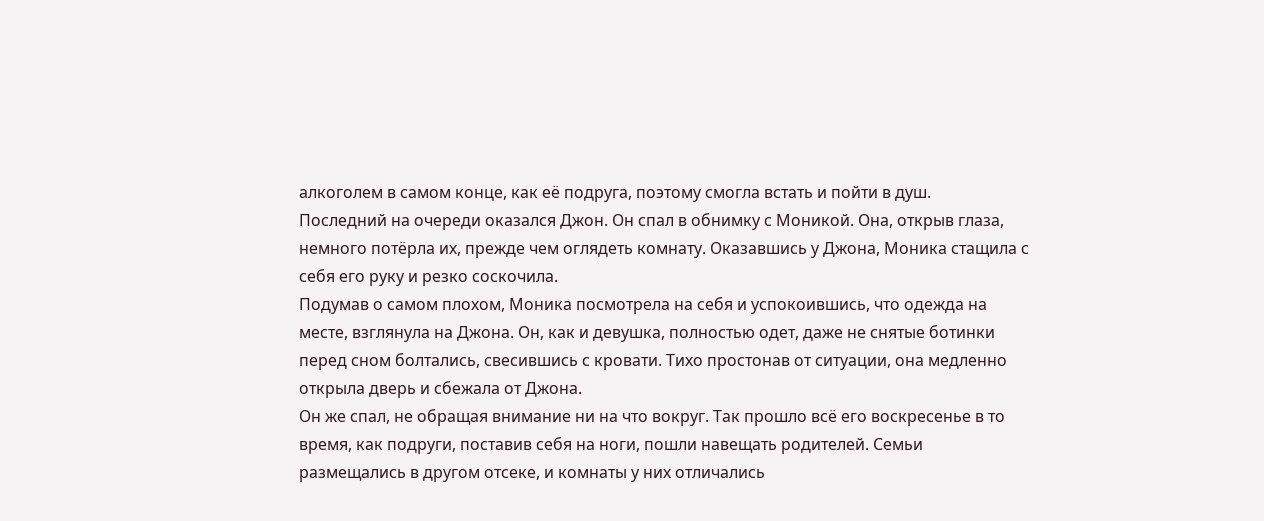алкоголем в самом конце, как её подруга, поэтому смогла встать и пойти в душ.
Последний на очереди оказался Джон. Он спал в обнимку с Моникой. Она, открыв глаза, немного потёрла их, прежде чем оглядеть комнату. Оказавшись у Джона, Моника стащила с себя его руку и резко соскочила.
Подумав о самом плохом, Моника посмотрела на себя и успокоившись, что одежда на месте, взглянула на Джона. Он, как и девушка, полностью одет, даже не снятые ботинки перед сном болтались, свесившись с кровати. Тихо простонав от ситуации, она медленно открыла дверь и сбежала от Джона.
Он же спал, не обращая внимание ни на что вокруг. Так прошло всё его воскресенье в то время, как подруги, поставив себя на ноги, пошли навещать родителей. Семьи размещались в другом отсеке, и комнаты у них отличались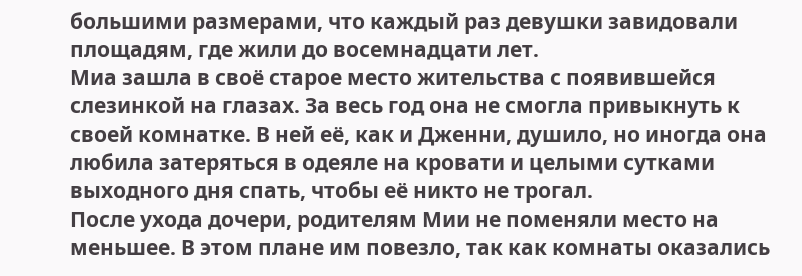большими размерами, что каждый раз девушки завидовали площадям, где жили до восемнадцати лет.
Миа зашла в своё старое место жительства с появившейся слезинкой на глазах. За весь год она не смогла привыкнуть к своей комнатке. В ней её, как и Дженни, душило, но иногда она любила затеряться в одеяле на кровати и целыми сутками выходного дня спать, чтобы её никто не трогал.
После ухода дочери, родителям Мии не поменяли место на меньшее. В этом плане им повезло, так как комнаты оказались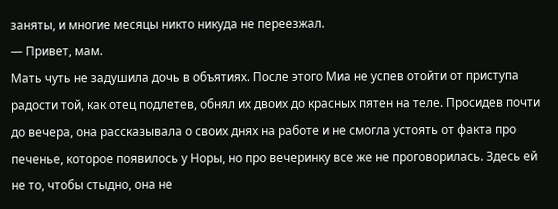заняты, и многие месяцы никто никуда не переезжал.
— Привет, мам.
Мать чуть не задушила дочь в объятиях. После этого Миа не успев отойти от приступа радости той, как отец подлетев, обнял их двоих до красных пятен на теле. Просидев почти до вечера, она рассказывала о своих днях на работе и не смогла устоять от факта про печенье, которое появилось у Норы, но про вечеринку все же не проговорилась. Здесь ей не то, чтобы стыдно, она не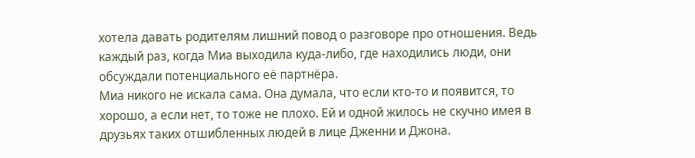хотела давать родителям лишний повод о разговоре про отношения. Ведь каждый раз, когда Миа выходила куда-либо, где находились люди, они обсуждали потенциального её партнёра.
Миа никого не искала сама. Она думала, что если кто-то и появится, то хорошо, а если нет, то тоже не плохо. Ей и одной жилось не скучно имея в друзьях таких отшибленных людей в лице Дженни и Джона.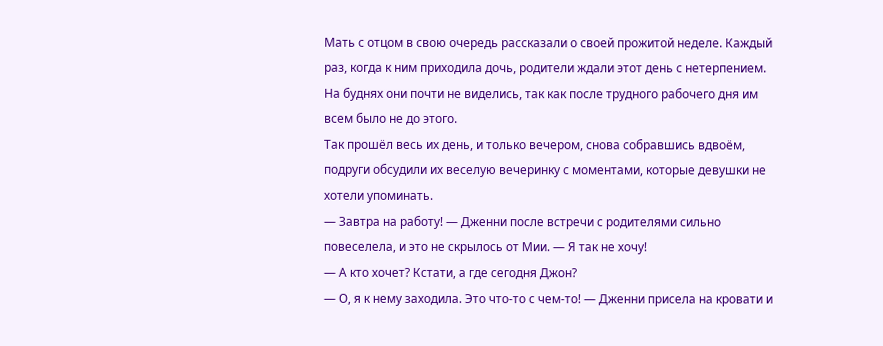Мать с отцом в свою очередь рассказали о своей прожитой неделе. Каждый раз, когда к ним приходила дочь, родители ждали этот день с нетерпением. На буднях они почти не виделись, так как после трудного рабочего дня им всем было не до этого.
Так прошёл весь их день, и только вечером, снова собравшись вдвоём, подруги обсудили их веселую вечеринку с моментами, которые девушки не хотели упоминать.
— Завтра на работу! — Дженни после встречи с родителями сильно повеселела, и это не скрылось от Мии. — Я так не хочу!
— А кто хочет? Кстати, а где сегодня Джон?
— О, я к нему заходила. Это что-то с чем-то! — Дженни присела на кровати и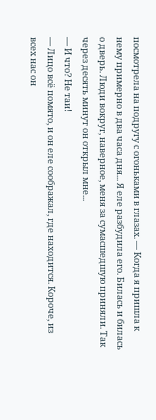посмотрела на подругу с огоньками в глазах. — Когда я пришла к нему примерно в два часа дня... Я еле разбудила его. Билась и билась о дверь. Люди вокруг, наверное, меня за сумасшедшую приняли. Так через десять минут он открыл мне...
— И что? Не таи!
— Лицо всё помято, и он еле соображал, где находится. Короче, из всех нас он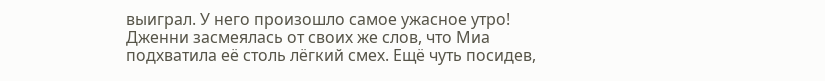выиграл. У него произошло самое ужасное утро!
Дженни засмеялась от своих же слов, что Миа подхватила её столь лёгкий смех. Ещё чуть посидев,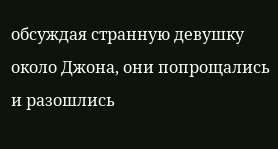обсуждая странную девушку около Джона, они попрощались и разошлись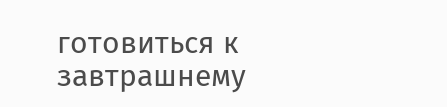готовиться к завтрашнему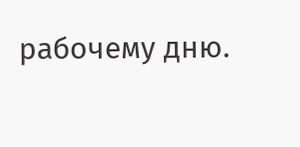рабочему дню.